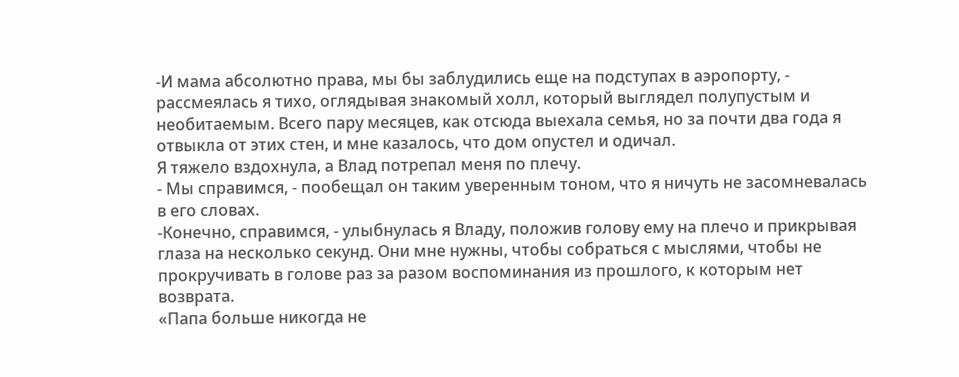-И мама абсолютно права, мы бы заблудились еще на подступах в аэропорту, - рассмеялась я тихо, оглядывая знакомый холл, который выглядел полупустым и необитаемым. Всего пару месяцев, как отсюда выехала семья, но за почти два года я отвыкла от этих стен, и мне казалось, что дом опустел и одичал.
Я тяжело вздохнула, а Влад потрепал меня по плечу.
- Мы справимся, - пообещал он таким уверенным тоном, что я ничуть не засомневалась в его словах.
-Конечно, справимся, - улыбнулась я Владу, положив голову ему на плечо и прикрывая глаза на несколько секунд. Они мне нужны, чтобы собраться с мыслями, чтобы не прокручивать в голове раз за разом воспоминания из прошлого, к которым нет возврата.
«Папа больше никогда не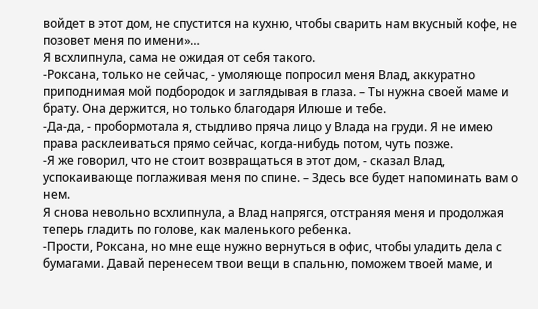войдет в этот дом, не спустится на кухню, чтобы сварить нам вкусный кофе, не позовет меня по имени»…
Я всхлипнула, сама не ожидая от себя такого.
-Роксана, только не сейчас, - умоляюще попросил меня Влад, аккуратно приподнимая мой подбородок и заглядывая в глаза. – Ты нужна своей маме и брату. Она держится, но только благодаря Илюше и тебе.
-Да-да, - пробормотала я, стыдливо пряча лицо у Влада на груди. Я не имею права расклеиваться прямо сейчас, когда-нибудь потом, чуть позже.
-Я же говорил, что не стоит возвращаться в этот дом, - сказал Влад, успокаивающе поглаживая меня по спине. – Здесь все будет напоминать вам о нем.
Я снова невольно всхлипнула, а Влад напрягся, отстраняя меня и продолжая теперь гладить по голове, как маленького ребенка.
-Прости, Роксана, но мне еще нужно вернуться в офис, чтобы уладить дела с бумагами. Давай перенесем твои вещи в спальню, поможем твоей маме, и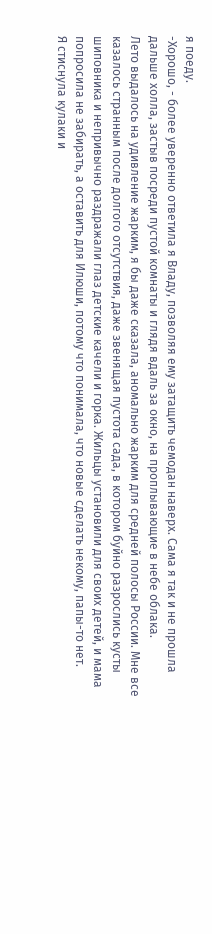я поеду.
-Хорошо, - более уверенно ответила я Владу, позволяя ему затащить чемодан наверх. Сама я так и не прошла дальше холла, застыв посреди пустой комнаты и глядя вдаль за окно, на проплывающие в небе облака.
Лето выдалось на удивление жарким, я бы даже сказала, аномально жарким для средней полосы России. Мне все казалось странным после долгого отсутствия, даже звенящая пустота сада, в котором буйно разрослись кусты шиповника и непривычно раздражали глаз детские качели и горка. Жильцы установили для своих детей, и мама попросила не забирать, а оставить для Илюши, потому что понимала, что новые сделать некому, папы-то нет.
Я стиснула кулаки и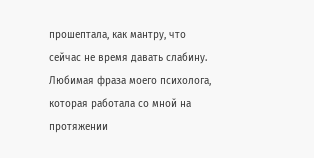прошептала, как мантру, что сейчас не время давать слабину. Любимая фраза моего психолога, которая работала со мной на протяжении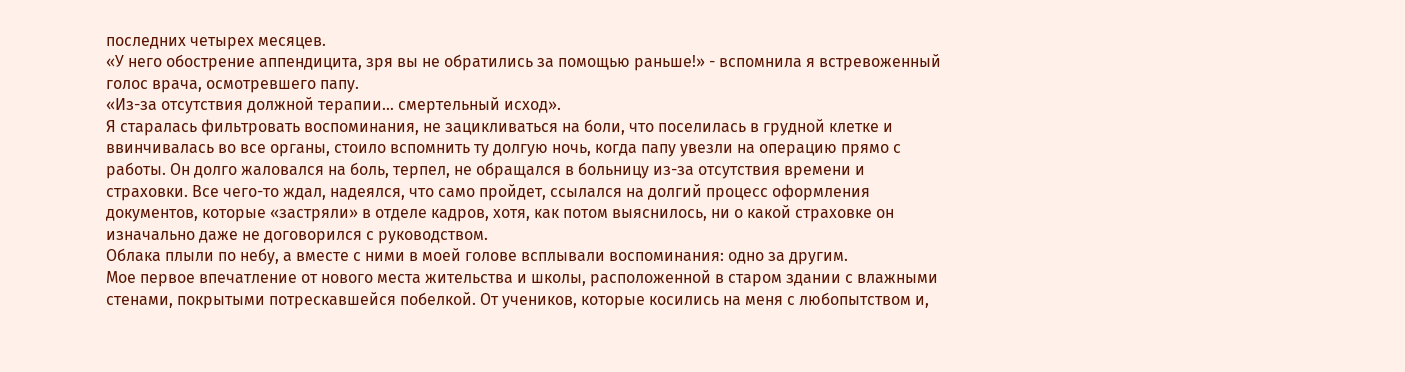последних четырех месяцев.
«У него обострение аппендицита, зря вы не обратились за помощью раньше!» - вспомнила я встревоженный голос врача, осмотревшего папу.
«Из-за отсутствия должной терапии… смертельный исход».
Я старалась фильтровать воспоминания, не зацикливаться на боли, что поселилась в грудной клетке и ввинчивалась во все органы, стоило вспомнить ту долгую ночь, когда папу увезли на операцию прямо с работы. Он долго жаловался на боль, терпел, не обращался в больницу из-за отсутствия времени и страховки. Все чего-то ждал, надеялся, что само пройдет, ссылался на долгий процесс оформления документов, которые «застряли» в отделе кадров, хотя, как потом выяснилось, ни о какой страховке он изначально даже не договорился с руководством.
Облака плыли по небу, а вместе с ними в моей голове всплывали воспоминания: одно за другим.
Мое первое впечатление от нового места жительства и школы, расположенной в старом здании с влажными стенами, покрытыми потрескавшейся побелкой. От учеников, которые косились на меня с любопытством и,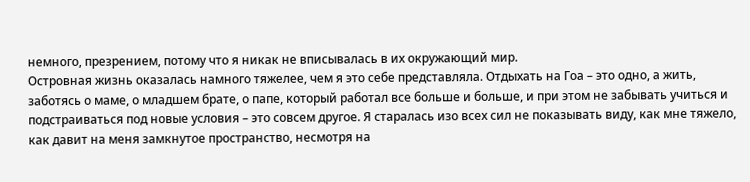немного, презрением, потому что я никак не вписывалась в их окружающий мир.
Островная жизнь оказалась намного тяжелее, чем я это себе представляла. Отдыхать на Гоа – это одно, а жить, заботясь о маме, о младшем брате, о папе, который работал все больше и больше, и при этом не забывать учиться и подстраиваться под новые условия – это совсем другое. Я старалась изо всех сил не показывать виду, как мне тяжело, как давит на меня замкнутое пространство, несмотря на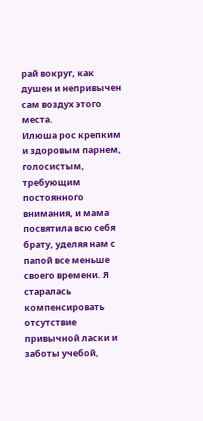рай вокруг, как душен и непривычен сам воздух этого места.
Илюша рос крепким и здоровым парнем, голосистым, требующим постоянного внимания, и мама посвятила всю себя брату, уделяя нам с папой все меньше своего времени. Я старалась компенсировать отсутствие привычной ласки и заботы учебой,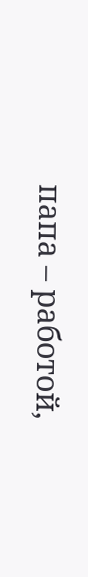папа – работой,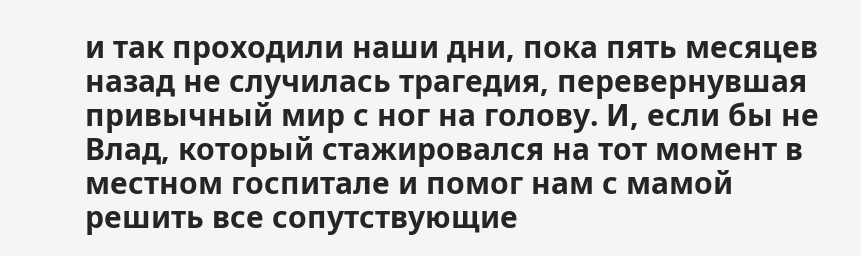и так проходили наши дни, пока пять месяцев назад не случилась трагедия, перевернувшая привычный мир с ног на голову. И, если бы не Влад, который стажировался на тот момент в местном госпитале и помог нам с мамой решить все сопутствующие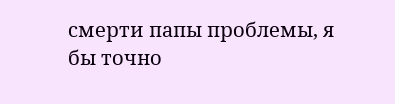смерти папы проблемы, я бы точно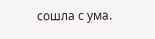сошла с ума.